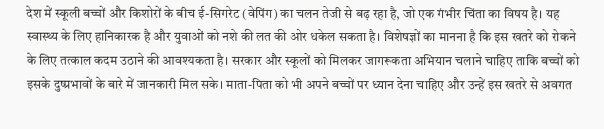देश में स्कूली बच्चों और किशोरों के बीच ई-सिगरेट (वेपिंग) का चलन तेजी से बढ़ रहा है, जो एक गंभीर चिंता का विषय है। यह स्वास्थ्य के लिए हानिकारक है और युवाओं को नशे की लत की ओर धकेल सकता है। विशेषज्ञों का मानना है कि इस खतरे को रोकने के लिए तत्काल कदम उठाने की आवश्यकता है। सरकार और स्कूलों को मिलकर जागरूकता अभियान चलाने चाहिए ताकि बच्चों को इसके दुष्प्रभावों के बारे में जानकारी मिल सके। माता-पिता को भी अपने बच्चों पर ध्यान देना चाहिए और उन्हें इस खतरे से अवगत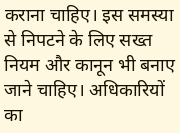कराना चाहिए। इस समस्या से निपटने के लिए सख्त नियम और कानून भी बनाए जाने चाहिए। अधिकारियों का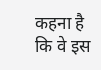कहना है कि वे इस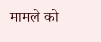मामले को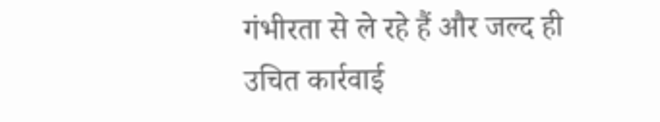गंभीरता से ले रहे हैं और जल्द ही उचित कार्रवाई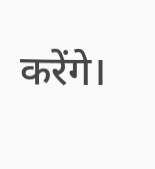करेंगे।